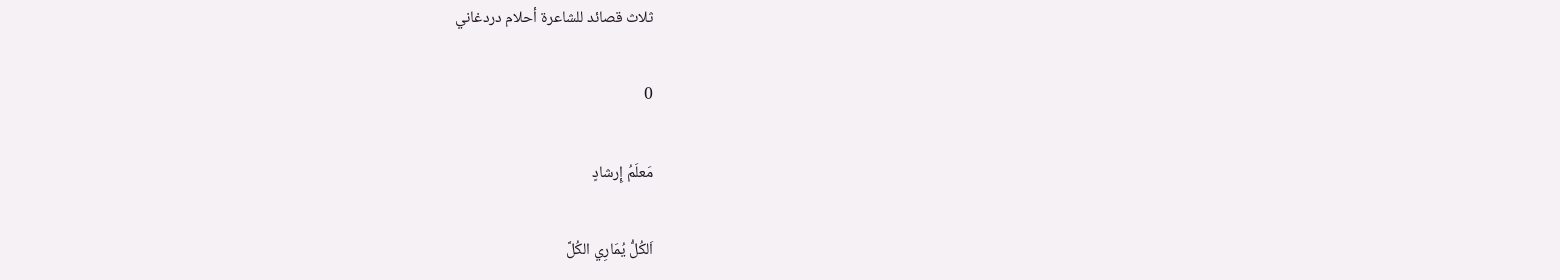ثلاث قصائد للشاعرة أحلام دردغاني

0

مَعلَمُ إِرشادٍ

اَلكُلُّ يُمَارِي الكُلَّ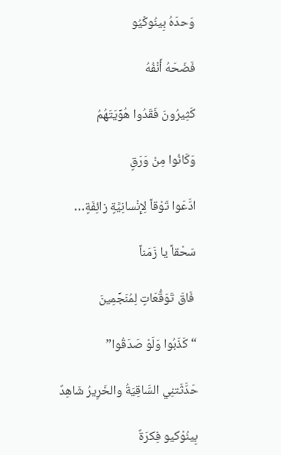وَحدَهُ بِينُوكْيُو

فَضَحَهُ أَنْفُهُ

كَثِيرُونَ فَقَدُوا هُوِّيَتَهُمُ

وَكَانُوا مِنْ وَرَقٍ

ادَّعَوا تَوْقاً لِإِنْسانِيَّةٍ زائِفَةٍ…

سَحْقاً يا زَمَناً

 فَاقَ تَوَقُّعَاتٍ لِمُنَجِّمِينَ

“كَذَبُوا وَلَوْ صَدَقُوا”

حَدَّثَتنِي السَّاقِيَةُ والخَرِيرُ شَاهِدٌ

بِينُوْكيو فِكرَةٌ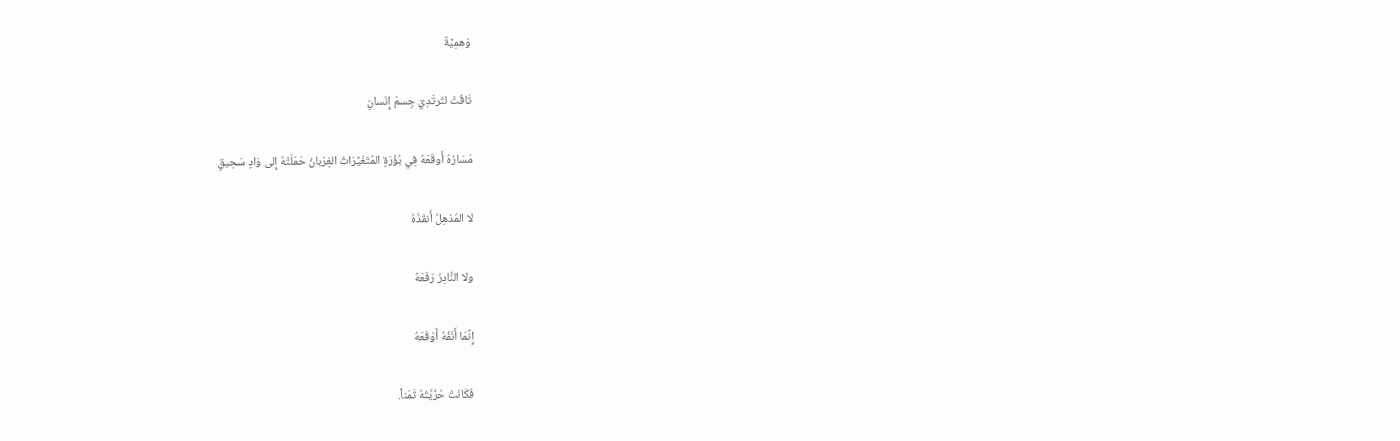وَهمِيَّةٌ

تَاقَتْ لتَرتَدِيَ جِسمَ إِنَسانٍ

مَسَارُهُ أَوقَعَهُ فِي بُؤْرَةٍ المُتَغَيِّرَاتُ الغِرْبانُ حَمَلَتْهُ إِلى وَادٍ سَحِيقٍ

لا المُذهِلُ أَنقَذَهُ

ولا النَّادِرُ رَفَعَهُ

إِنَّمَا أَنْفُهُ أَوْقَعَهُ

فَكَانَتْ حُرِّيَّتُهُ ثَمَناً.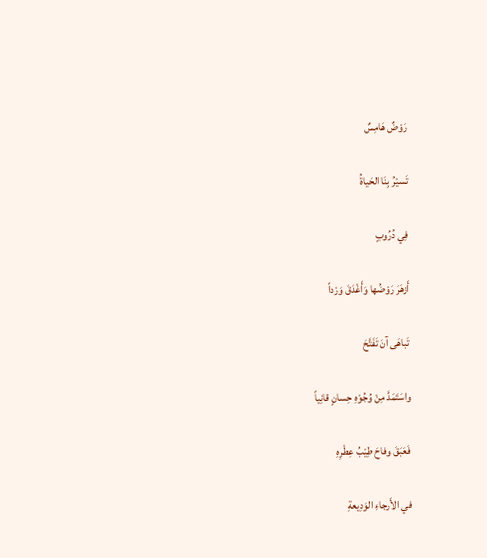رَوْضٌ هَامِسٌ

تَسيْرُ بِنَا الحَياةُ

فِي دُرُوبٍ

أَزهَرَ رَوْضُها وَأَغْدَقَ وَرْداً

تَباهَى آنَ تَفَتَّحَ

واسَتَمَدَّ مِنْ وُجُوْهِ حِسانٍ قانِياً

فَعَبَقَ وفاحَ طِيْبُ عِطْرِهِ

في الأَرجاءِ الوَدِيعةِ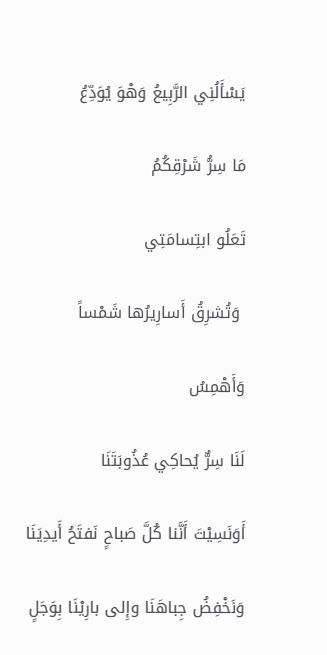يَسْأَلُنِي الرَّبِيعُ وَهْوَ يُوَدِّعُ

مَا سِرُّ شَرْقِكُمُ

تَعَلُو ابتِسامَتِي

 وَتُشرِقُ أَسارِيرُها شَمْساً

وَأَهْمِسُ

لَنَا سِرٌّ يُحاكِي عُذُوبَتَنَا

أَوَنَسِيْتَ أَنَّنا كُلَّ صَباحٍ نَفتَحُ أَيدِيَنَا

وَنَخْفِضُ جِباهَنَا وإِلى بارِيْنَا بِوَجَلٍ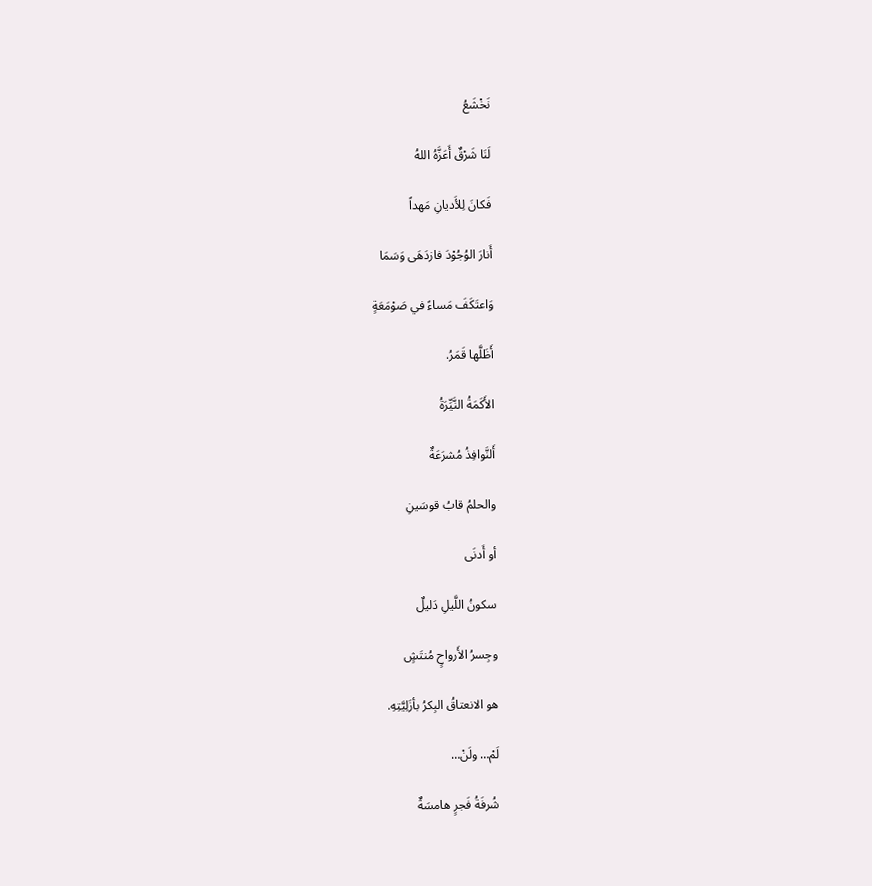نَخْشَعُ

لَنَا شَرْقٌ أَعَزَّهُ اللهُ

فَكانَ لِلأَديانِ مَهداً

أَنارَ الوُجُوْدَ فازدَهَى وَسَمَا

وَاعتَكَفَ مَساءً في صَوْمَعَةٍ

أَظَلَّها قَمَرُ.

الأَكَمَةُ النَّيِّرَةُ

أَلنَّوافِذُ مُشرَعَةٌ

والحلمُ قابُ قوسَينِ

أو أَدنَى

سكونُ اللَّيلِ دَليلٌ

وجِسرُ الأَرواحٍ مُنتَشٍ

هو الانعتاقُ البِكرُ بأزَلِيَّتِهِ.

لَمْ… ولَنْ…

شُرفَةُ فَجرٍ هامسَةٌ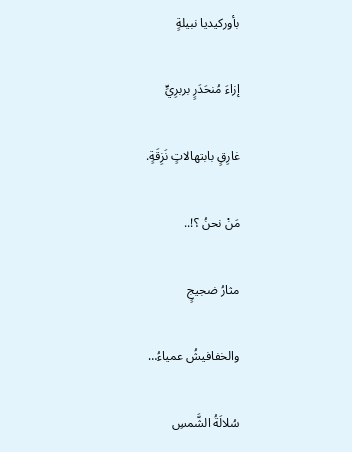بأوركيديا نبيلةٍ

إزاءَ مُنحَدَرٍ بربرِيٍّ

غارِقٍ بابتهالاتٍ نَزِقَةٍ.

مَنْ نحنُ ؟!..

مثارُ ضجيجٍ

والخفافيشُ عمياءُ…

سُلالَةُ الشَّمسِ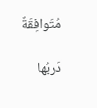مُتَوافِقَةٌ

دَربُها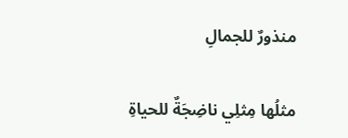منذورٌ للجمالِ

مثلُها مِثلِي ناضِجَةٌ للحياةِ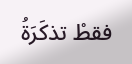فقطْ تذكَرَةُ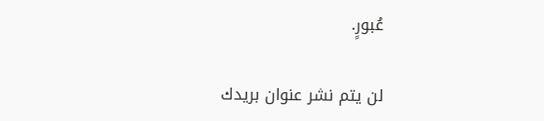عُبورٍ.

لن يتم نشر عنوان بريدك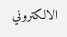الالكتروني